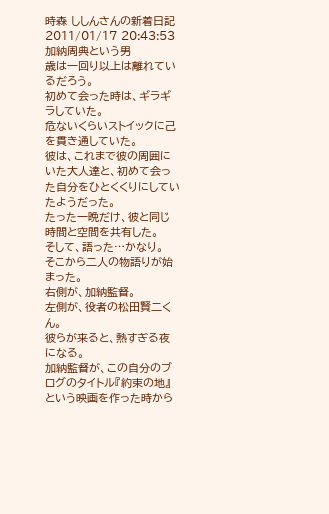時森 ししんさんの新着日記
2011/01/17 20:43:53
加納周典という男
歳は一回り以上は離れているだろう。
初めて会った時は、ギラギラしていた。
危ないくらいストイックに己を貫き通していた。
彼は、これまで彼の周囲にいた大人達と、初めて会った自分をひとくくりにしていたようだった。
たった一晩だけ、彼と同じ時間と空間を共有した。
そして、語った…かなり。
そこから二人の物語りが始まった。
右側が、加納監督。
左側が、役者の松田賢二くん。
彼らが来ると、熱すぎる夜になる。
加納監督が、この自分のブログのタイトル『約束の地』という映画を作った時から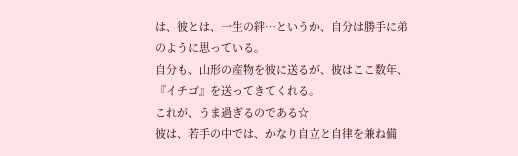は、彼とは、一生の絆…というか、自分は勝手に弟のように思っている。
自分も、山形の産物を彼に送るが、彼はここ数年、『イチゴ』を送ってきてくれる。
これが、うま過ぎるのである☆
彼は、若手の中では、かなり自立と自律を兼ね備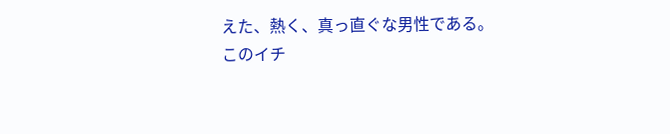えた、熱く、真っ直ぐな男性である。
このイチ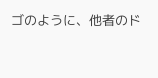ゴのように、他者のド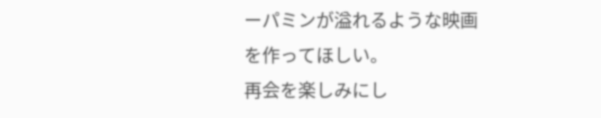ーパミンが溢れるような映画を作ってほしい。
再会を楽しみにし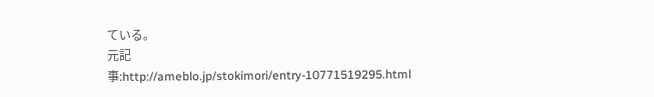ている。
元記事:http://ameblo.jp/stokimori/entry-10771519295.html